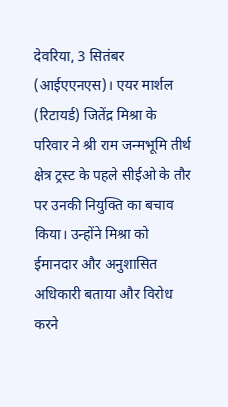देवरिया, 3 सितंबर (आईएएनएस)। एयर मार्शल (रिटायर्ड) जितेंद्र मिश्रा के परिवार ने श्री राम जन्मभूमि तीर्थ क्षेत्र ट्रस्ट के पहले सीईओ के तौर पर उनकी नियुक्ति का बचाव किया। उन्होंने मिश्रा को ईमानदार और अनुशासित अधिकारी बताया और विरोध करने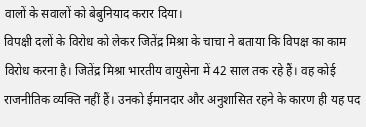वालों के सवालों को बेबुनियाद करार दिया।
विपक्षी दलों के विरोध को लेकर जितेंद्र मिश्रा के चाचा ने बताया कि विपक्ष का काम विरोध करना है। जितेंद्र मिश्रा भारतीय वायुसेना में 42 साल तक रहे हैं। वह कोई राजनीतिक व्यक्ति नहीं हैं। उनको ईमानदार और अनुशासित रहने के कारण ही यह पद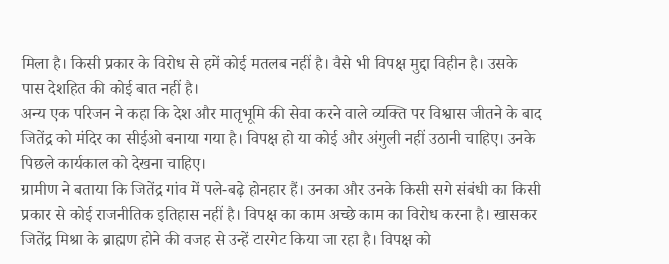मिला है। किसी प्रकार के विरोध से हमें कोई मतलब नहीं है। वैसे भी विपक्ष मुद्दा विहीन है। उसके पास देशहित की कोई बात नहीं है।
अन्य एक परिजन ने कहा कि देश और मातृभूमि की सेवा करने वाले व्यक्ति पर विश्वास जीतने के बाद जितेंद्र को मंदिर का सीईओ बनाया गया है। विपक्ष हो या कोई और अंगुली नहीं उठानी चाहिए। उनके पिछले कार्यकाल को देखना चाहिए।
ग्रामीण ने बताया कि जितेंद्र गांव में पले-बढ़े होनहार हैं। उनका और उनके किसी सगे संबंधी का किसी प्रकार से कोई राजनीतिक इतिहास नहीं है। विपक्ष का काम अच्छे काम का विरोध करना है। खासकर जितेंद्र मिश्रा के ब्राह्मण होने की वजह से उन्हें टारगेट किया जा रहा है। विपक्ष को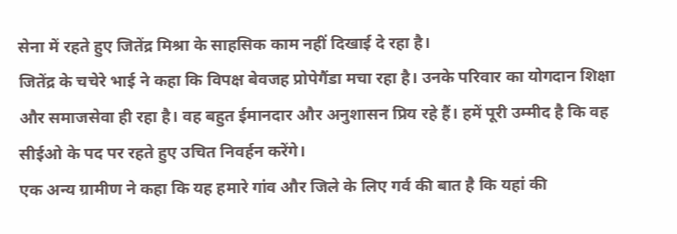सेना में रहते हुए जितेंद्र मिश्रा के साहसिक काम नहीं दिखाई दे रहा है।
जितेंद्र के चचेरे भाई ने कहा कि विपक्ष बेवजह प्रोपेगैंडा मचा रहा है। उनके परिवार का योगदान शिक्षा और समाजसेवा ही रहा है। वह बहुत ईमानदार और अनुशासन प्रिय रहे हैं। हमें पूरी उम्मीद है कि वह सीईओ के पद पर रहते हुए उचित निवर्हन करेंगे।
एक अन्य ग्रामीण ने कहा कि यह हमारे गांव और जिले के लिए गर्व की बात है कि यहां की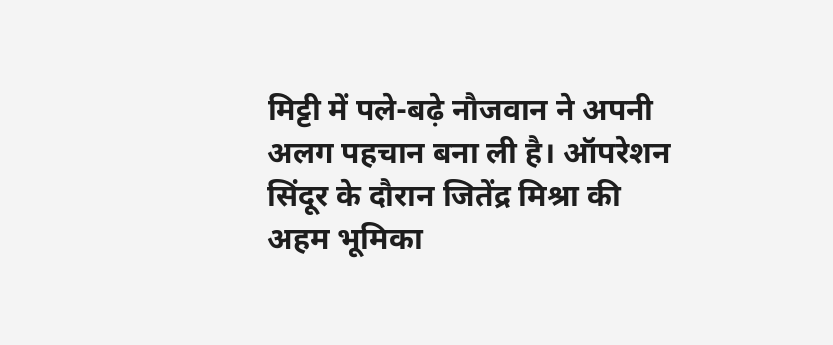मिट्टी में पले-बढ़े नौजवान ने अपनी अलग पहचान बना ली है। ऑपरेशन सिंदूर के दौरान जितेंद्र मिश्रा की अहम भूमिका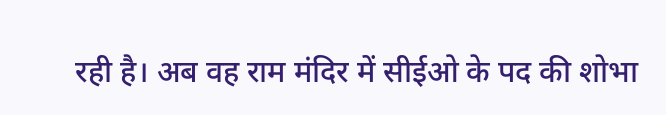रही है। अब वह राम मंदिर में सीईओ के पद की शोभा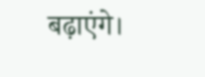बढ़ाएंगे।